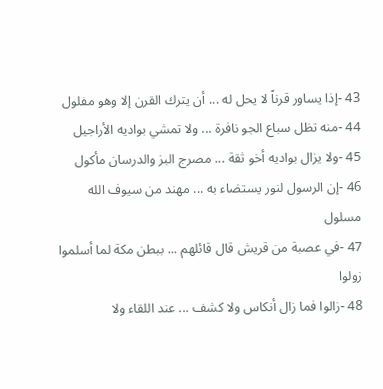43 -إذا يساور قرناً لا يحل له ... أن يترك القرن إلا وهو مفلول
44 -منه تظل سباع الجو نافرة ... ولا تمشي بواديه الأراجيل
45 -ولا يزال بواديه أخو ثقة ... مصرج البز والدرسان مأكول
46 -إن الرسول لنور يستضاء به ... مهند من سيوف الله مسلول
47 -في عصبة من قريش قال قائلهم ... ببطن مكة لما أسلموا زولوا
48 -زالوا فما زال أنكاس ولا كشف ... عند اللقاء ولا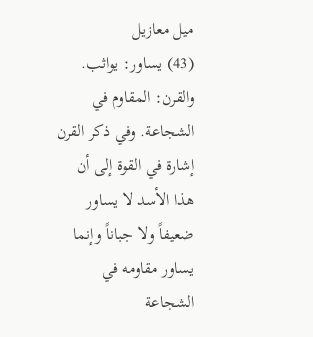ميل معازيل
(43) يساور: يواثب.
والقرن: المقاوم في الشجاعة. وفي ذكر القرن إشارة في القوة إلى أن هذا الأسد لا يساور ضعيفاً ولا جباناً وإنما يساور مقاومه في الشجاعة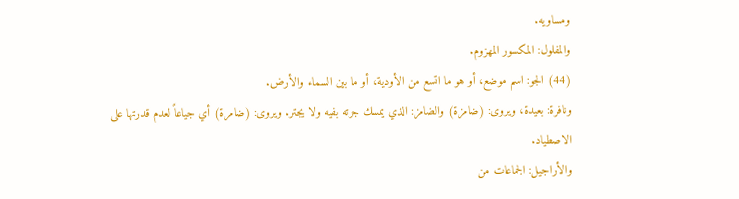ومساويه.
والمفلول: المكسور المهزوم.
(44) الجو: اسم موضع، أو هو ما اتسع من الأودية، أو ما بين السماء والأرض.
ونافرة: بعيدة، ويروى: (ضامزة) والضامز: الذي يمسك جرته بفيه ولا يجتر. ويروى: (ضامرة) أي جياعاً لعدم قدرتها على الاصطياد.
والأراجيل: الجماعات من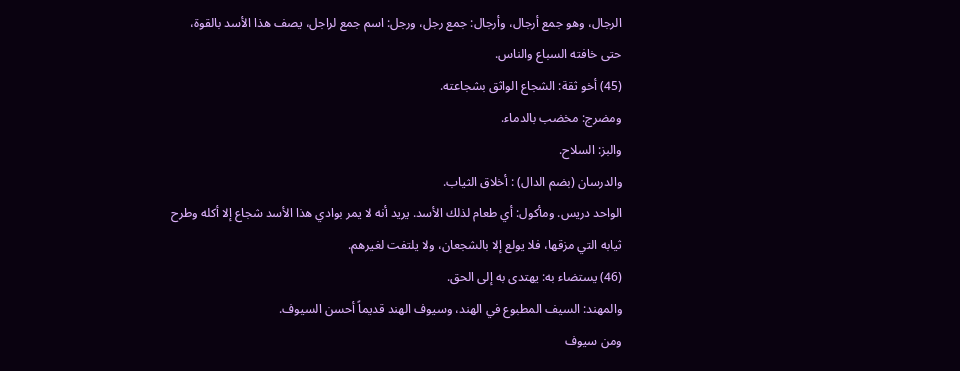الرجال، وهو جمع أرجال، وأرجال: جمع رجل، ورجل: اسم جمع لراجل، يصف هذا الأسد بالقوة، حتى خافته السباع والناس.
(45) أخو ثقة: الشجاع الواثق بشجاعته.
ومضرج: مخضب بالدماء.
والبز: السلاح.
والدرسان (بضم الدال) : أخلاق الثياب.
الواحد دريس. ومأكول: أي طعام لذلك الأسد. يريد أنه لا يمر بوادي هذا الأسد شجاع إلا أكله وطرح ثيابه التي مزقها، فلا يولع إلا بالشجعان، ولا يلتفت لغيرهم.
(46) يستضاء به: يهتدى به إلى الحق.
والمهند: السيف المطبوع في الهند، وسيوف الهند قديماً أحسن السيوف.
ومن سيوف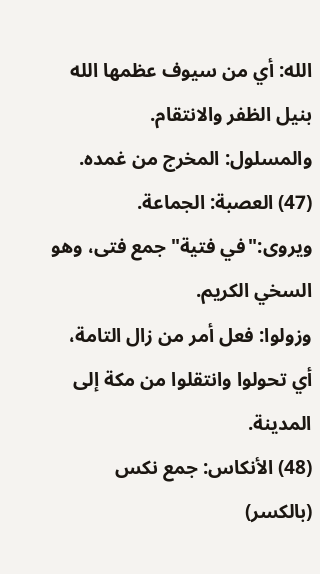الله: أي من سيوف عظمها الله بنيل الظفر والانتقام.
والمسلول: المخرج من غمده.
(47) العصبة: الجماعة.
ويروى:"في فتية"جمع فتى، وهو السخي الكريم.
وزولوا: فعل أمر من زال التامة، أي تحولوا وانتقلوا من مكة إلى المدينة.
(48) الأنكاس: جمع نكس (بالكسر)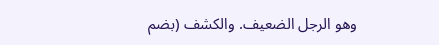وهو الرجل الضعيف. والكشف (بضم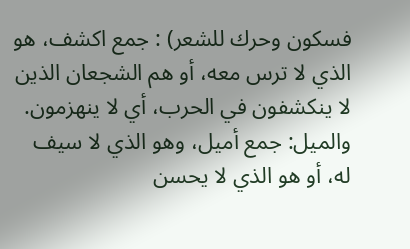فسكون وحرك للشعر) : جمع اكشف، هو الذي لا ترس معه، أو هم الشجعان الذين لا ينكشفون في الحرب، أي لا ينهزمون.
والميل: جمع أميل، وهو الذي لا سيف له، أو هو الذي لا يحسن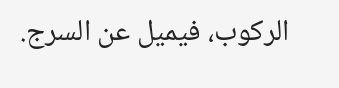الركوب، فيميل عن السرج.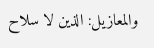والمعازيل: الذين لا سلاح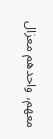معهم، واحدهم معزال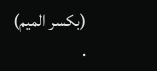(بكسر الميم) .